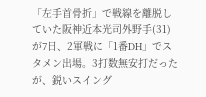「左手首骨折」で戦線を離脱していた阪神近本光司外野手(31)が7日、2軍戦に「1番DH」でスタメン出場。3打数無安打だったが、鋭いスイング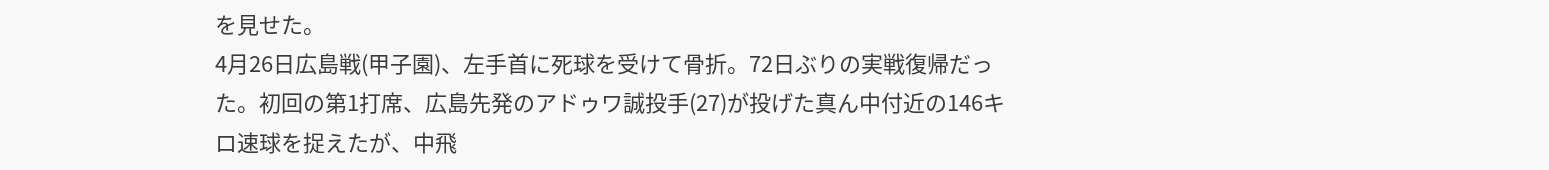を見せた。
4月26日広島戦(甲子園)、左手首に死球を受けて骨折。72日ぶりの実戦復帰だった。初回の第1打席、広島先発のアドゥワ誠投手(27)が投げた真ん中付近の146キロ速球を捉えたが、中飛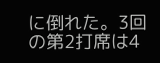に倒れた。3回の第2打席は4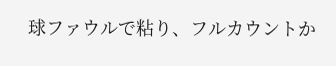球ファウルで粘り、フルカウントか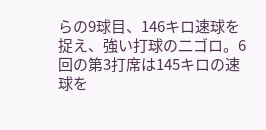らの9球目、146キロ速球を捉え、強い打球の二ゴロ。6回の第3打席は145キロの速球を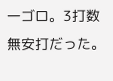一ゴロ。3打数無安打だった。